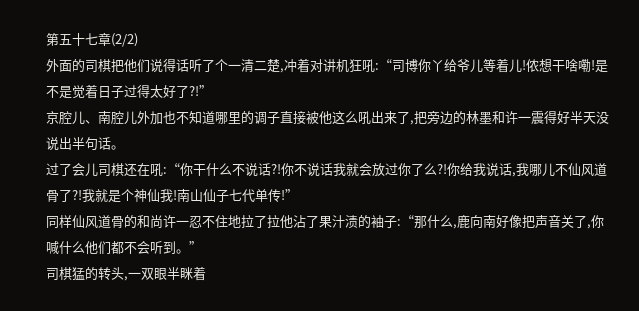第五十七章(2/2)
外面的司棋把他们说得话听了个一清二楚,冲着对讲机狂吼:“司博你丫给爷儿等着儿!侬想干啥嘞!是不是觉着日子过得太好了?!”
京腔儿、南腔儿外加也不知道哪里的调子直接被他这么吼出来了,把旁边的林墨和许一震得好半天没说出半句话。
过了会儿司棋还在吼:“你干什么不说话?!你不说话我就会放过你了么?!你给我说话,我哪儿不仙风道骨了?!我就是个神仙我!南山仙子七代单传!”
同样仙风道骨的和尚许一忍不住地拉了拉他沾了果汁渍的袖子:“那什么,鹿向南好像把声音关了,你喊什么他们都不会听到。”
司棋猛的转头,一双眼半眯着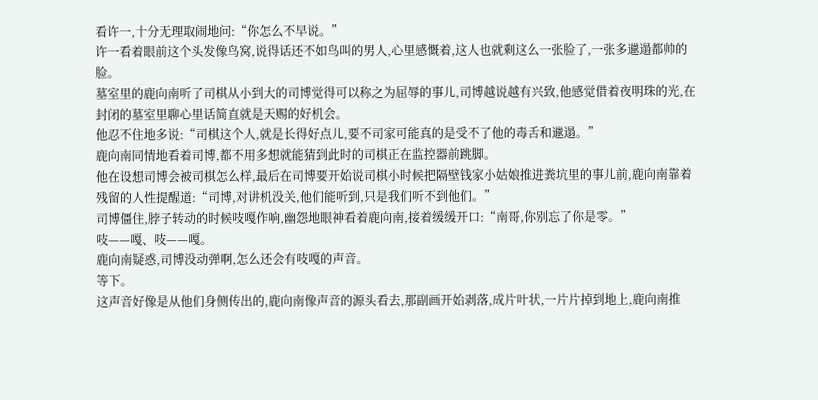看许一,十分无理取闹地问:“你怎么不早说。”
许一看着眼前这个头发像鸟窝,说得话还不如鸟叫的男人,心里感慨着,这人也就剩这么一张脸了,一张多邋遢都帅的脸。
墓室里的鹿向南听了司棋从小到大的司博觉得可以称之为屈辱的事儿,司博越说越有兴致,他感觉借着夜明珠的光,在封闭的墓室里聊心里话简直就是天赐的好机会。
他忍不住地多说:“司棋这个人,就是长得好点儿,要不司家可能真的是受不了他的毒舌和邋遢。”
鹿向南同情地看着司博,都不用多想就能猜到此时的司棋正在监控器前跳脚。
他在设想司博会被司棋怎么样,最后在司博要开始说司棋小时候把隔壁钱家小姑娘推进粪坑里的事儿前,鹿向南靠着残留的人性提醒道:“司博,对讲机没关,他们能听到,只是我们听不到他们。”
司博僵住,脖子转动的时候吱嘎作响,幽怨地眼神看着鹿向南,接着缓缓开口:“南哥,你别忘了你是零。”
吱——嘎、吱——嘎。
鹿向南疑惑,司博没动弹啊,怎么还会有吱嘎的声音。
等下。
这声音好像是从他们身侧传出的,鹿向南像声音的源头看去,那副画开始剥落,成片叶状,一片片掉到地上,鹿向南推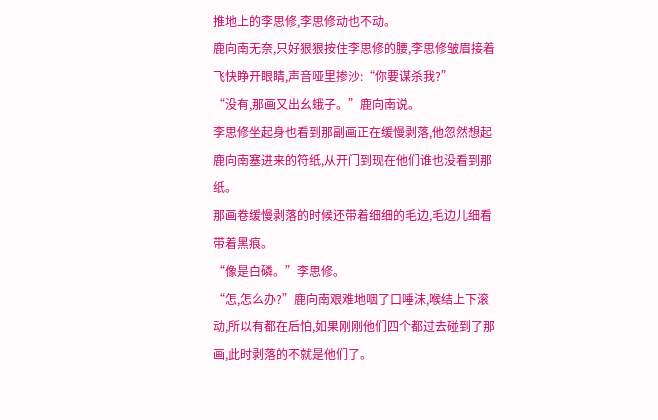推地上的李思修,李思修动也不动。
鹿向南无奈,只好狠狠按住李思修的腰,李思修皱眉接着飞快睁开眼睛,声音哑里掺沙:“你要谋杀我?”
“没有,那画又出幺蛾子。”鹿向南说。
李思修坐起身也看到那副画正在缓慢剥落,他忽然想起鹿向南塞进来的符纸,从开门到现在他们谁也没看到那纸。
那画卷缓慢剥落的时候还带着细细的毛边,毛边儿细看带着黑痕。
“像是白磷。”李思修。
“怎,怎么办?”鹿向南艰难地咽了口唾沫,喉结上下滚动,所以有都在后怕,如果刚刚他们四个都过去碰到了那画,此时剥落的不就是他们了。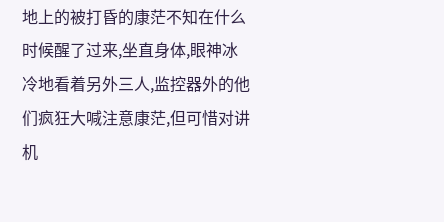地上的被打昏的康茫不知在什么时候醒了过来,坐直身体,眼神冰冷地看着另外三人,监控器外的他们疯狂大喊注意康茫,但可惜对讲机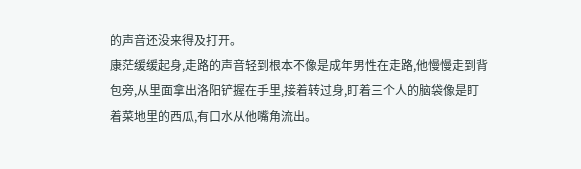的声音还没来得及打开。
康茫缓缓起身,走路的声音轻到根本不像是成年男性在走路,他慢慢走到背包旁,从里面拿出洛阳铲握在手里,接着转过身,盯着三个人的脑袋像是盯着菜地里的西瓜,有口水从他嘴角流出。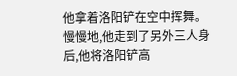他拿着洛阳铲在空中挥舞。
慢慢地,他走到了另外三人身后,他将洛阳铲高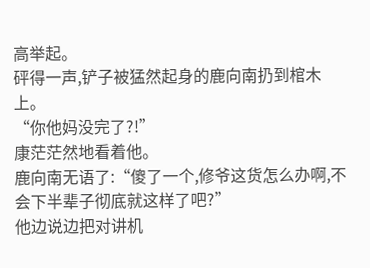高举起。
砰得一声,铲子被猛然起身的鹿向南扔到棺木上。
“你他妈没完了?!”
康茫茫然地看着他。
鹿向南无语了:“傻了一个,修爷这货怎么办啊,不会下半辈子彻底就这样了吧?”
他边说边把对讲机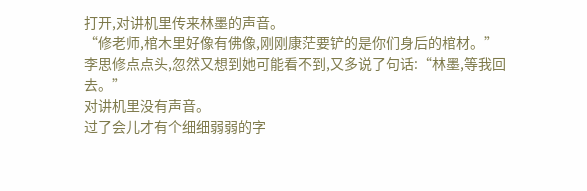打开,对讲机里传来林墨的声音。
“修老师,棺木里好像有佛像,刚刚康茫要铲的是你们身后的棺材。”
李思修点点头,忽然又想到她可能看不到,又多说了句话:“林墨,等我回去。”
对讲机里没有声音。
过了会儿才有个细细弱弱的字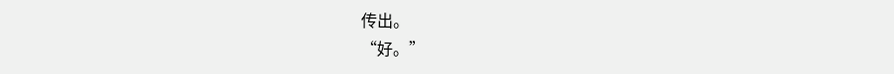传出。
“好。”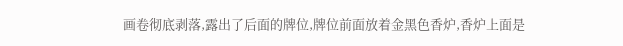画卷彻底剥落,露出了后面的牌位,牌位前面放着金黑色香炉,香炉上面是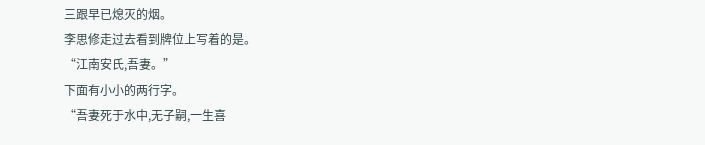三跟早已熄灭的烟。
李思修走过去看到牌位上写着的是。
“江南安氏,吾妻。”
下面有小小的两行字。
“吾妻死于水中,无子嗣,一生喜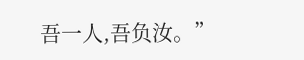吾一人,吾负汝。”